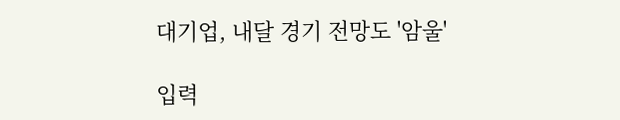대기업, 내달 경기 전망도 '암울'

입력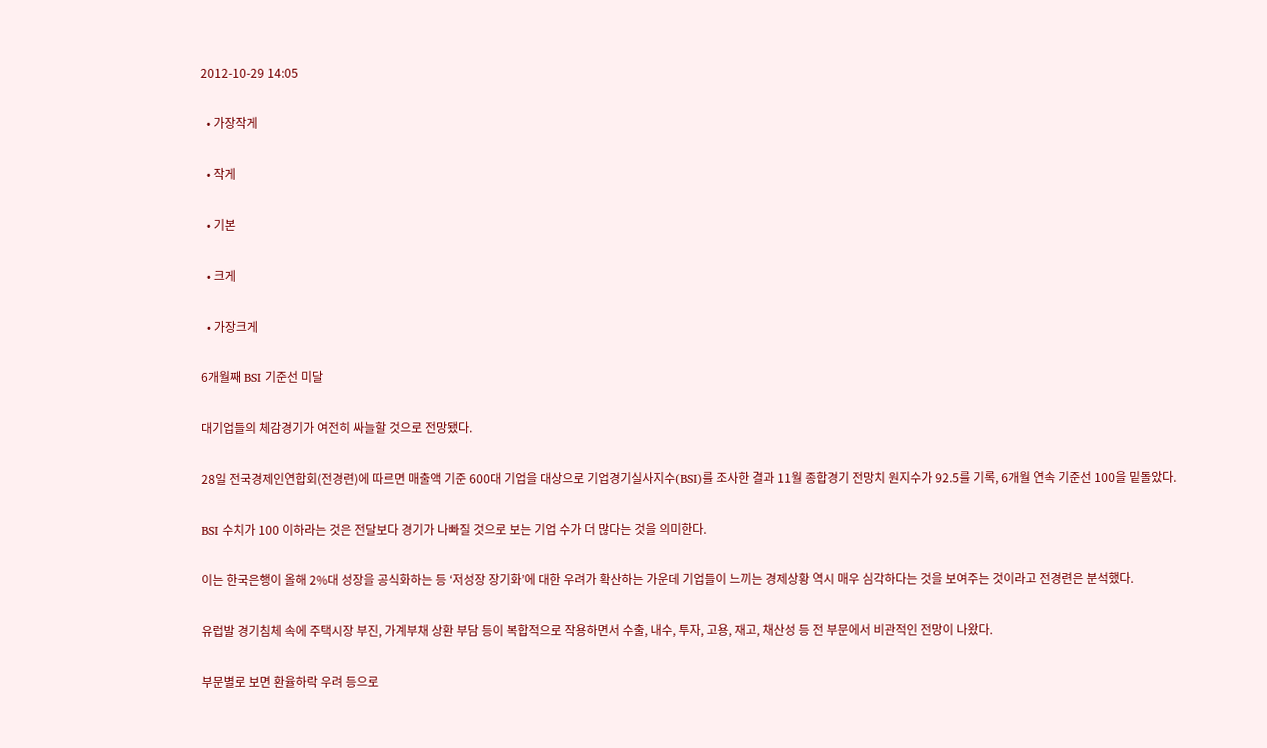2012-10-29 14:05

  • 가장작게

  • 작게

  • 기본

  • 크게

  • 가장크게

6개월째 BSI 기준선 미달

대기업들의 체감경기가 여전히 싸늘할 것으로 전망됐다.

28일 전국경제인연합회(전경련)에 따르면 매출액 기준 600대 기업을 대상으로 기업경기실사지수(BSI)를 조사한 결과 11월 종합경기 전망치 원지수가 92.5를 기록, 6개월 연속 기준선 100을 밑돌았다.

BSI 수치가 100 이하라는 것은 전달보다 경기가 나빠질 것으로 보는 기업 수가 더 많다는 것을 의미한다.

이는 한국은행이 올해 2%대 성장을 공식화하는 등 ‘저성장 장기화’에 대한 우려가 확산하는 가운데 기업들이 느끼는 경제상황 역시 매우 심각하다는 것을 보여주는 것이라고 전경련은 분석했다.

유럽발 경기침체 속에 주택시장 부진, 가계부채 상환 부담 등이 복합적으로 작용하면서 수출, 내수, 투자, 고용, 재고, 채산성 등 전 부문에서 비관적인 전망이 나왔다.

부문별로 보면 환율하락 우려 등으로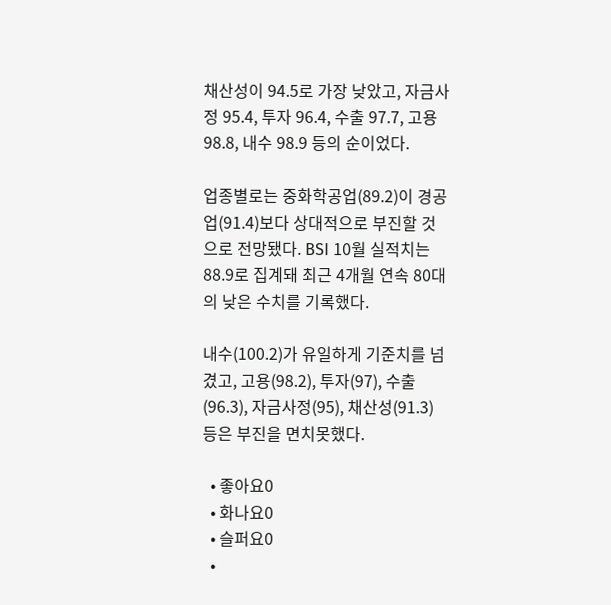채산성이 94.5로 가장 낮았고, 자금사정 95.4, 투자 96.4, 수출 97.7, 고용 98.8, 내수 98.9 등의 순이었다.

업종별로는 중화학공업(89.2)이 경공업(91.4)보다 상대적으로 부진할 것으로 전망됐다. BSI 10월 실적치는 88.9로 집계돼 최근 4개월 연속 80대의 낮은 수치를 기록했다.

내수(100.2)가 유일하게 기준치를 넘겼고, 고용(98.2), 투자(97), 수출(96.3), 자금사정(95), 채산성(91.3) 등은 부진을 면치못했다.

  • 좋아요0
  • 화나요0
  • 슬퍼요0
  •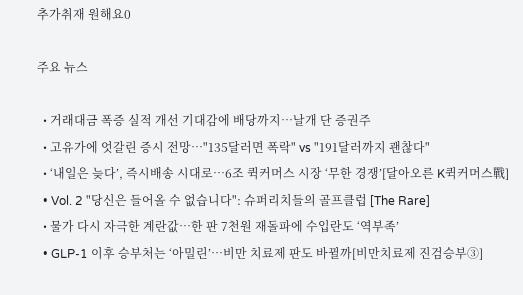추가취재 원해요0

주요 뉴스

  • 거래대금 폭증 실적 개선 기대감에 배당까지…날개 단 증권주
  • 고유가에 엇갈린 증시 전망⋯"135달러면 폭락" vs "191달러까지 괜찮다"
  • ‘내일은 늦다’, 즉시배송 시대로⋯6조 퀵커머스 시장 ‘무한 경쟁’[달아오른 K퀵커머스戰]
  • Vol. 2 "당신은 들어올 수 없습니다": 슈퍼리치들의 골프클럽 [The Rare]
  • 물가 다시 자극한 계란값…한 판 7천원 재돌파에 수입란도 ‘역부족’
  • GLP-1 이후 승부처는 ‘아밀린’…비만 치료제 판도 바뀔까[비만치료제 진검승부③]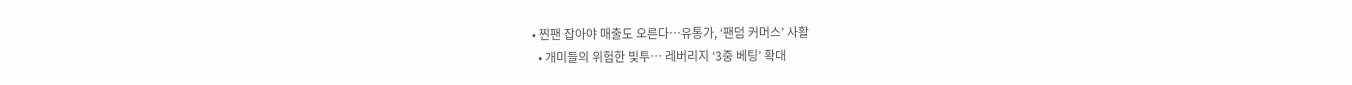• 찐팬 잡아야 매출도 오른다⋯유통가, ‘팬덤 커머스’ 사활
  • 개미들의 위험한 빛투⋯ 레버리지 ‘3중 베팅’ 확대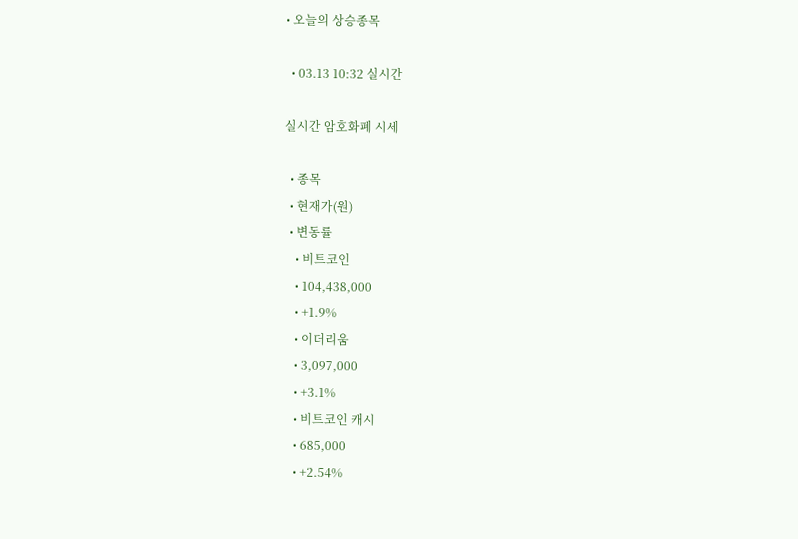• 오늘의 상승종목

  • 03.13 10:32 실시간

실시간 암호화폐 시세

  • 종목
  • 현재가(원)
  • 변동률
    • 비트코인
    • 104,438,000
    • +1.9%
    • 이더리움
    • 3,097,000
    • +3.1%
    • 비트코인 캐시
    • 685,000
    • +2.54%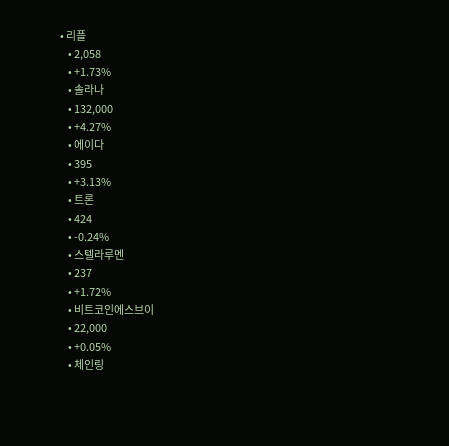• 리플
    • 2,058
    • +1.73%
    • 솔라나
    • 132,000
    • +4.27%
    • 에이다
    • 395
    • +3.13%
    • 트론
    • 424
    • -0.24%
    • 스텔라루멘
    • 237
    • +1.72%
    • 비트코인에스브이
    • 22,000
    • +0.05%
    • 체인링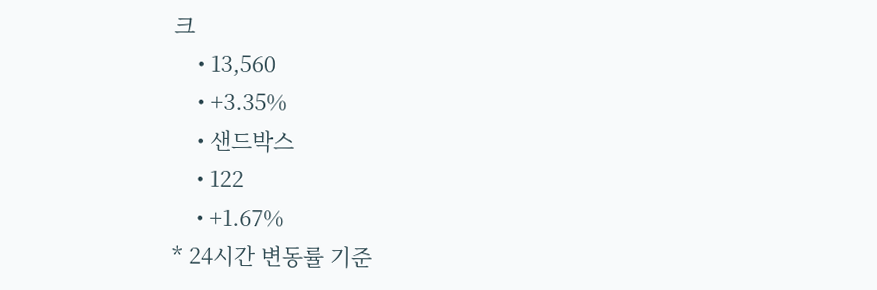크
    • 13,560
    • +3.35%
    • 샌드박스
    • 122
    • +1.67%
* 24시간 변동률 기준